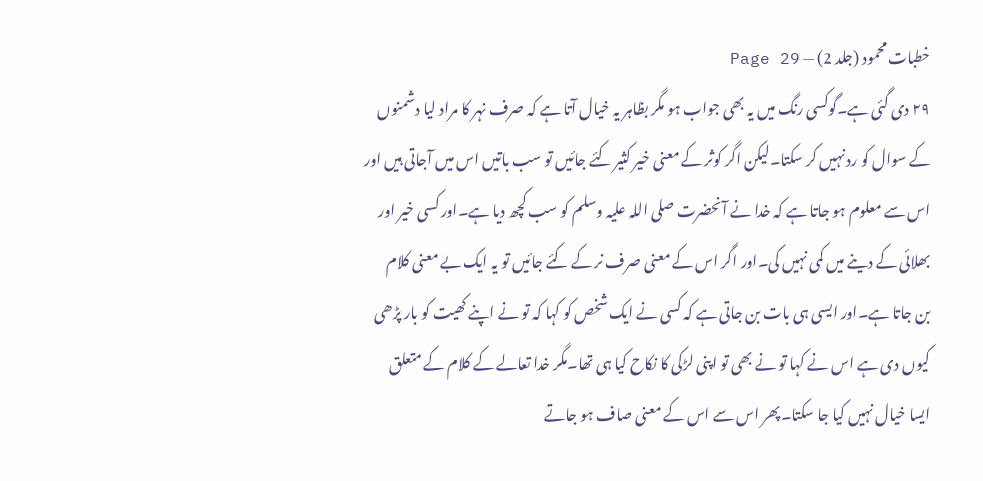خطبات محمود (جلد 2) — Page 29
۲۹ دی گئی ہے۔گوکسی رنگ میں یہ بھی جواب ہو مگر بظاہر یہ خیال آتا ہے کہ صرف نہر کا مراد لیا دشمنوں کے سوال کو رد نہیں کر سکتا۔لیکن اگر کوثر کے معنی خیر کثیر کئے جائیں تو سب باتیں اس میں آجاتی ہیں اور اس سے معلوم ہو جاتا ہے کہ خدا نے آنحضرت صلی اللہ علیہ وسلم کو سب کچھ دیا ہے۔اور کسی خیر اور بھلائی کے دینے میں کمی نہیں کی۔اور اگر اس کے معنی صرف نر کے کئے جائیں تو یہ ایک بے معنی کلام بن جاتا ہے۔اور ایسی ہی بات بن جاتی ہے کہ کسی نے ایک شخص کو کہا کہ تو نے اپنے کھیت کو بار پڑھی کیوں دی ہے اس نے کہا تو نے بھی تو اپنی لڑکی کا نکاح کیا ہی تھا۔مگر خدا تعالے کے کلام کے متعلق ایسا خیال نہیں کیا جا سکتا۔پھر اس سے اس کے معنی صاف ہو جاتے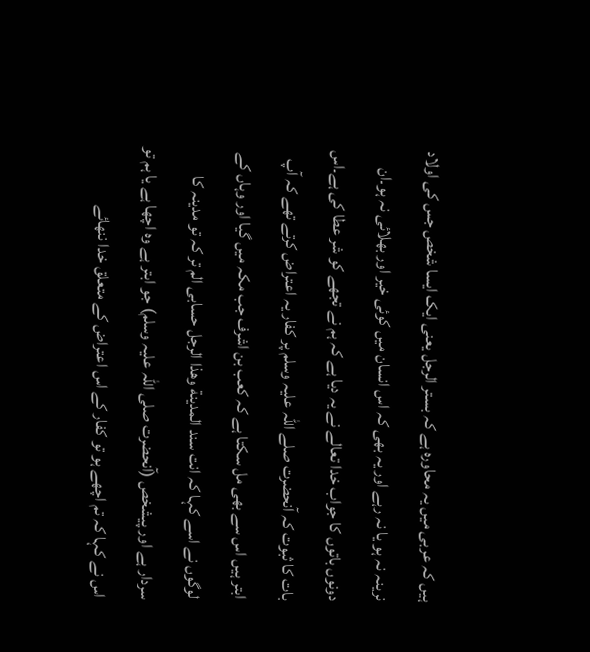ہیں کہ عربی میں یہ محاورہ ہے کہ بستر الرجل یعنی ایک ایسا شخص جس کی اولاد نرینہ نہ ہو یا نہ رہے اور یہ بھی کہ اس انسان میں کوئی خیر اور بھلائی نہ ہو۔ان دونوں باتوں کا جواب خدا تعالے نے یہ دیا ہے کہ ہم نے تجھے کو شر عطا کی ہے۔اس بات کا ثبوت کہ آنحضرت صلے اللہ علیہ وسلم پر کفار یہ اعتراض کرتے تھے کہ آپ ابتر ہیں اس سے بھی مل سکتا ہے کہ کعب بن اشرف جب مکہ میں گیا اور وہاں کے لوگوں نے اسے کہا کہ انت سند المدينة وهذا الرجل حسابی الم تر کہ تو مدینہ کا سردار ہے اور پیشخص (آنحضرت صلی اللہ علیہ وسلم) جو ابتر ہے وہ اچھا ہے یا ہم تو اس نے کہا کہ تم اچھے ہو تو کفار کے اس اعتراض کے متعلق خدا ننھائے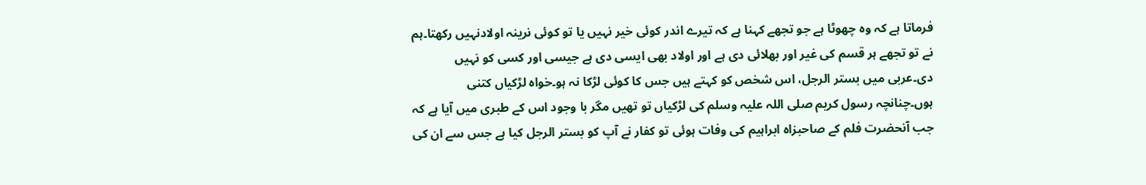فرماتا ہے کہ وہ چھوٹا ہے جو تجھے کہنا ہے کہ تیرے اندر کوئی خیر نہیں یا تو کوئی نرینہ اولادنہیں رکھتا۔ہم نے تو تجھے ہر قسم کی غیر اور بھلائی دی ہے اور اولاد بھی ایسی دی ہے جیسی اور کسی کو نہیں دی۔عربی میں بستر الرجل، اس شخص کو کہتے ہیں جس کا کوئی لڑکا نہ ہو۔خواہ لڑکیاں کتنی ہوں۔چنانچہ رسول کریم صلی اللہ علیہ وسلم کی لڑکیاں تو تھیں مگر با وجود اس کے طبری میں آیا ہے کہ جب آنحضرت فلم کے صاحبزاہ ابراہیم کی وفات ہوئی تو کفار نے آپ کو بستر الرجل کیا ہے جس سے ان کی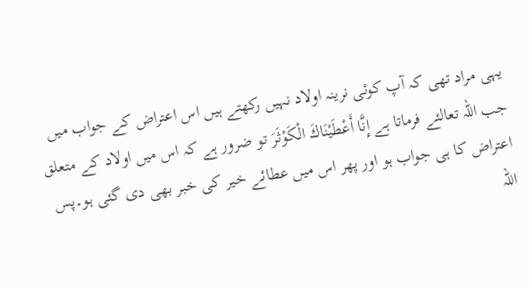یہی مراد تھی کہ آپ کوئی نرینہ اولاد نہیں رکھتے ہیں اس اعتراض کے جواب میں جب اللہ تعالئے فرماتا ہے إِنَّا أَعْطَيْنَاكَ الْكَوْثَرَ تو ضرور ہے کہ اس میں اولاد کے متعلق اعتراض کا ہی جواب ہو اور پھر اس میں عطائے خیر کی خبر بھی دی گئی ہو۔پس اللہ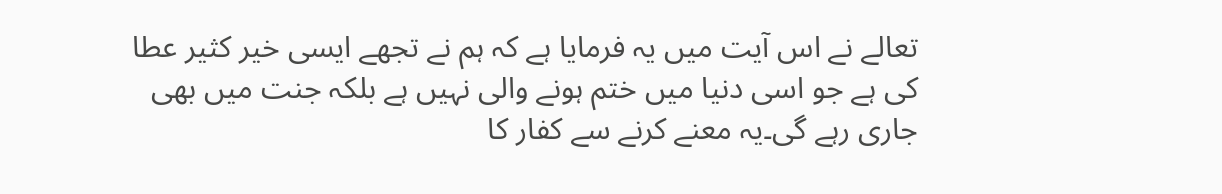تعالے نے اس آیت میں یہ فرمایا ہے کہ ہم نے تجھے ایسی خیر کثیر عطا کی ہے جو اسی دنیا میں ختم ہونے والی نہیں ہے بلکہ جنت میں بھی جاری رہے گی۔یہ معنے کرنے سے کفار کا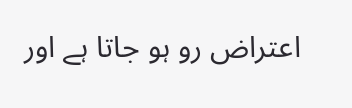اعتراض رو ہو جاتا ہے اور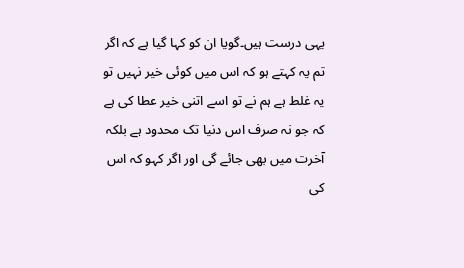یہی درست ہیں۔گویا ان کو کہا گیا ہے کہ اگر تم یہ کہتے ہو کہ اس میں کوئی خیر نہیں تو یہ غلط ہے ہم نے تو اسے اتنی خیر عطا کی ہے کہ جو نہ صرف اس دنیا تک محدود ہے بلکہ آخرت میں بھی جائے گی اور اگر کہو کہ اس کی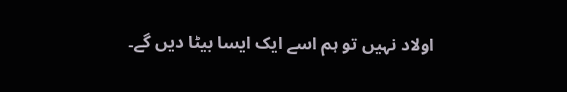اولاد نہیں تو ہم اسے ایک ایسا بیٹا دیں گے۔